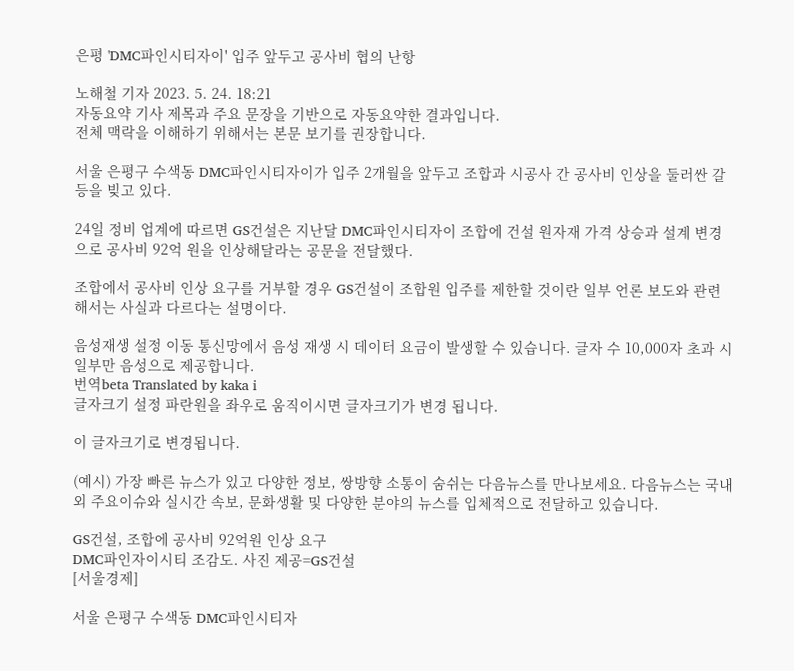은평 'DMC파인시티자이' 입주 앞두고 공사비 협의 난항

노해철 기자 2023. 5. 24. 18:21
자동요약 기사 제목과 주요 문장을 기반으로 자동요약한 결과입니다.
전체 맥락을 이해하기 위해서는 본문 보기를 권장합니다.

서울 은평구 수색동 DMC파인시티자이가 입주 2개월을 앞두고 조합과 시공사 간 공사비 인상을 둘러싼 갈등을 빚고 있다.

24일 정비 업계에 따르면 GS건설은 지난달 DMC파인시티자이 조합에 건설 원자재 가격 상승과 설계 변경으로 공사비 92억 원을 인상해달라는 공문을 전달했다.

조합에서 공사비 인상 요구를 거부할 경우 GS건설이 조합원 입주를 제한할 것이란 일부 언론 보도와 관련해서는 사실과 다르다는 설명이다.

음성재생 설정 이동 통신망에서 음성 재생 시 데이터 요금이 발생할 수 있습니다. 글자 수 10,000자 초과 시 일부만 음성으로 제공합니다.
번역beta Translated by kaka i
글자크기 설정 파란원을 좌우로 움직이시면 글자크기가 변경 됩니다.

이 글자크기로 변경됩니다.

(예시) 가장 빠른 뉴스가 있고 다양한 정보, 쌍방향 소통이 숨쉬는 다음뉴스를 만나보세요. 다음뉴스는 국내외 주요이슈와 실시간 속보, 문화생활 및 다양한 분야의 뉴스를 입체적으로 전달하고 있습니다.

GS건설, 조합에 공사비 92억원 인상 요구
DMC파인자이시티 조감도. 사진 제공=GS건설
[서울경제]

서울 은평구 수색동 DMC파인시티자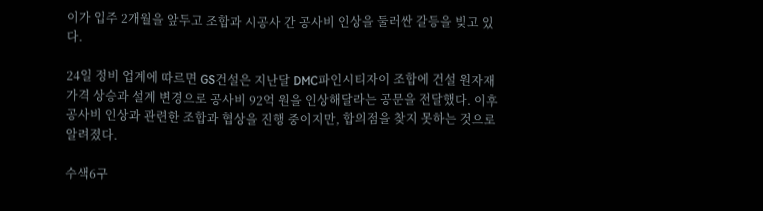이가 입주 2개월을 앞두고 조합과 시공사 간 공사비 인상을 둘러싼 갈등을 빚고 있다.

24일 정비 업계에 따르면 GS건설은 지난달 DMC파인시티자이 조합에 건설 원자재 가격 상승과 설계 변경으로 공사비 92억 원을 인상해달라는 공문을 전달했다. 이후 공사비 인상과 관련한 조합과 협상을 진행 중이지만, 합의점을 찾지 못하는 것으로 알려졌다.

수색6구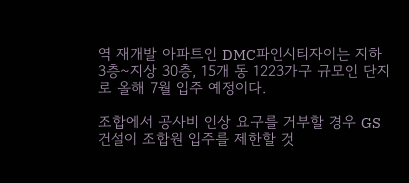역 재개발 아파트인 DMC파인시티자이는 지하 3층~지상 30층, 15개 동 1223가구 규모인 단지로 올해 7월 입주 예정이다.

조합에서 공사비 인상 요구를 거부할 경우 GS건설이 조합원 입주를 제한할 것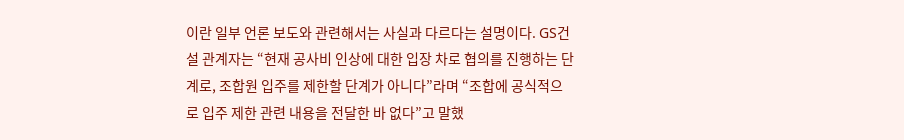이란 일부 언론 보도와 관련해서는 사실과 다르다는 설명이다. GS건설 관계자는 “현재 공사비 인상에 대한 입장 차로 협의를 진행하는 단계로, 조합원 입주를 제한할 단계가 아니다”라며 “조합에 공식적으로 입주 제한 관련 내용을 전달한 바 없다”고 말했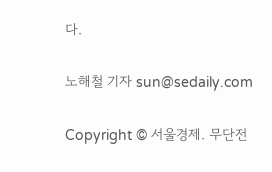다.

노해철 기자 sun@sedaily.com

Copyright © 서울경제. 무단전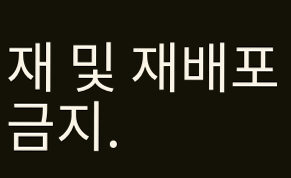재 및 재배포 금지.